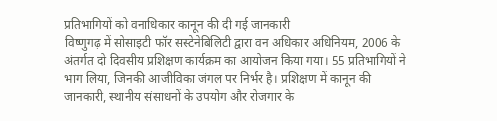प्रतिभागियों को वनाधिकार कानून की दी गई जानकारी
विष्णुगढ़ में सोसाइटी फॉर सस्टेनेबिलिटी द्वारा वन अधिकार अधिनियम, 2006 के अंतर्गत दो दिवसीय प्रशिक्षण कार्यक्रम का आयोजन किया गया। 55 प्रतिभागियों ने भाग लिया, जिनकी आजीविका जंगल पर निर्भर है। प्रशिक्षण में कानून की जानकारी, स्थानीय संसाधनों के उपयोग और रोजगार के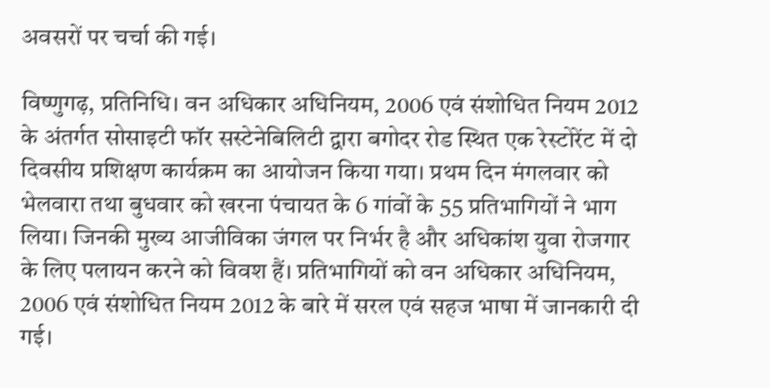अवसरों पर चर्चा की गई।

विष्णुगढ़, प्रतिनिधि। वन अधिकार अधिनियम, 2006 एवं संशोधित नियम 2012 के अंतर्गत सोसाइटी फॉर सस्टेनेबिलिटी द्वारा बगोदर रोड स्थित एक रेस्टोरेंट में दो दिवसीय प्रशिक्षण कार्यक्रम का आयोजन किया गया। प्रथम दिन मंगलवार को भेलवारा तथा बुधवार को खरना पंचायत के 6 गांवों के 55 प्रतिभागियों ने भाग लिया। जिनकी मुख्य आजीविका जंगल पर निर्भर है और अधिकांश युवा रोजगार के लिए पलायन करने को विवश हैं। प्रतिभागियों को वन अधिकार अधिनियम, 2006 एवं संशोधित नियम 2012 के बारे में सरल एवं सहज भाषा में जानकारी दी गई।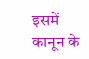इसमें कानून के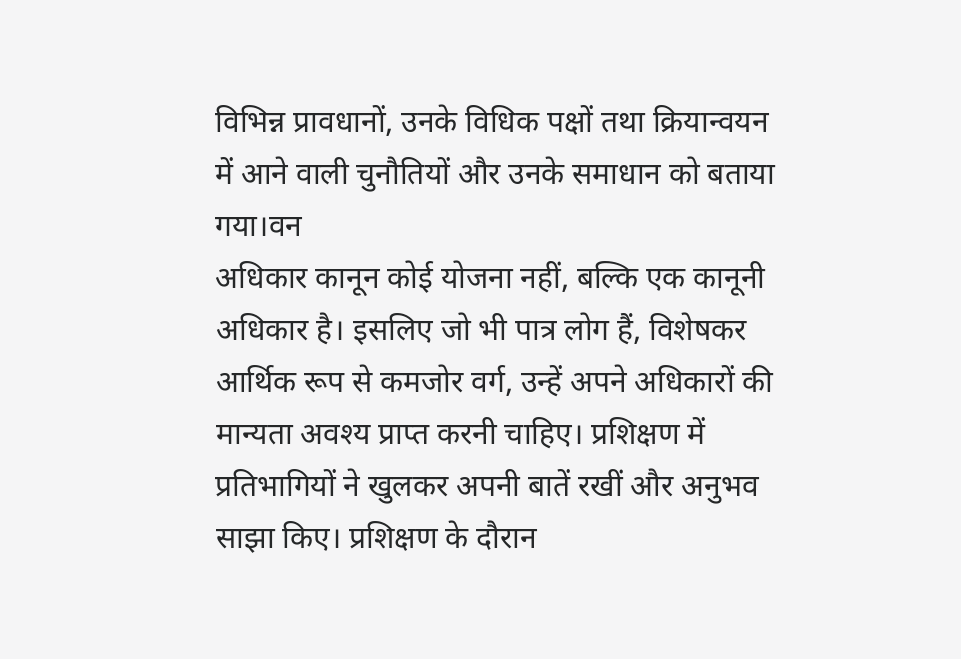विभिन्न प्रावधानों, उनके विधिक पक्षों तथा क्रियान्वयन में आने वाली चुनौतियों और उनके समाधान को बताया गया।वन
अधिकार कानून कोई योजना नहीं, बल्कि एक कानूनी अधिकार है। इसलिए जो भी पात्र लोग हैं, विशेषकर आर्थिक रूप से कमजोर वर्ग, उन्हें अपने अधिकारों की मान्यता अवश्य प्राप्त करनी चाहिए। प्रशिक्षण में प्रतिभागियों ने खुलकर अपनी बातें रखीं और अनुभव साझा किए। प्रशिक्षण के दौरान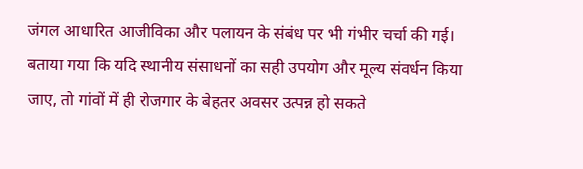जंगल आधारित आजीविका और पलायन के संबंध पर भी गंभीर चर्चा की गई। बताया गया कि यदि स्थानीय संसाधनों का सही उपयोग और मूल्य संवर्धन किया जाए, तो गांवों में ही रोजगार के बेहतर अवसर उत्पन्न हो सकते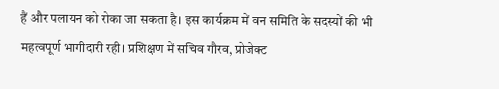हैं और पलायन को रोका जा सकता है। इस कार्यक्रम में वन समिति के सदस्यों की भी महत्वपूर्ण भागीदारी रही। प्रशिक्षण में सचिव गौरव, प्रोजेक्ट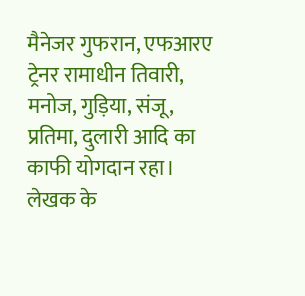मैनेजर गुफरान, एफआरए ट्रेनर रामाधीन तिवारी, मनोज, गुड़िया, संजू, प्रतिमा, दुलारी आदि का काफी योगदान रहा।
लेखक के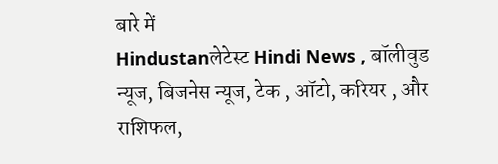बारे में
Hindustanलेटेस्ट Hindi News , बॉलीवुड न्यूज, बिजनेस न्यूज, टेक , ऑटो, करियर , और राशिफल,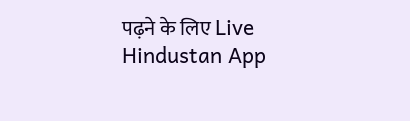पढ़ने के लिए Live Hindustan App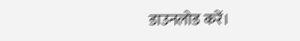डाउनलोड करें।